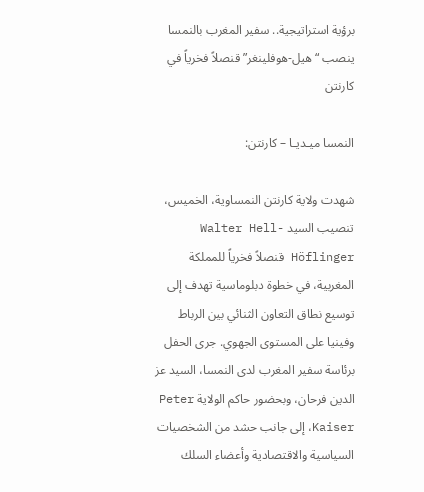برؤية استراتيجية.. سفير المغرب بالنمسا ينصب “هيل-هوفلينغر” قنصلاً فخرياً في كارنتن

النمسا ميـديـا – كارنتن:

شهدت ولاية كارنتن النمساوية، الخميس، تنصيب السيد Walter Hell-Höflinger قنصلاً فخرياً للمملكة المغربية، في خطوة دبلوماسية تهدف إلى توسيع نطاق التعاون الثنائي بين الرباط وفينيا على المستوى الجهوي. جرى الحفل برئاسة سفير المغرب لدى النمسا، السيد عز الدين فرحان، وبحضور حاكم الولاية Peter Kaiser، إلى جانب حشد من الشخصيات السياسية والاقتصادية وأعضاء السلك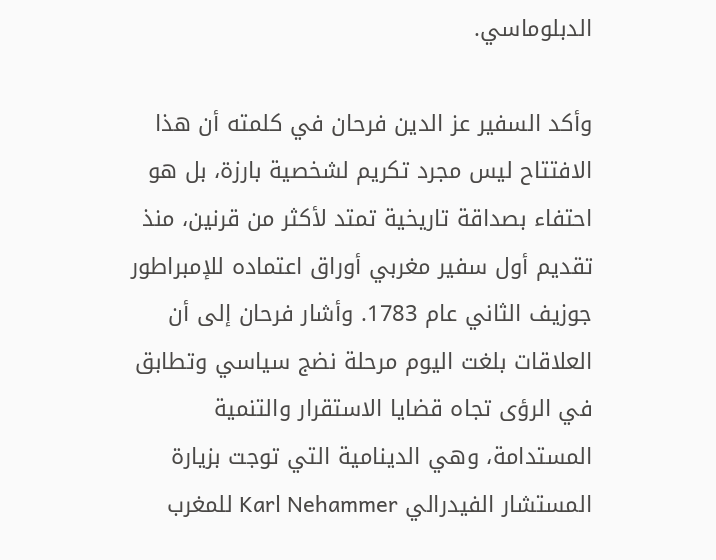الدبلوماسي.

وأكد السفير عز الدين فرحان في كلمته أن هذا الافتتاح ليس مجرد تكريم لشخصية بارزة، بل هو احتفاء بصداقة تاريخية تمتد لأكثر من قرنين، منذ تقديم أول سفير مغربي أوراق اعتماده للإمبراطور جوزيف الثاني عام 1783. وأشار فرحان إلى أن العلاقات بلغت اليوم مرحلة نضج سياسي وتطابق في الرؤى تجاه قضايا الاستقرار والتنمية المستدامة، وهي الدينامية التي توجت بزيارة المستشار الفيدرالي Karl Nehammer للمغرب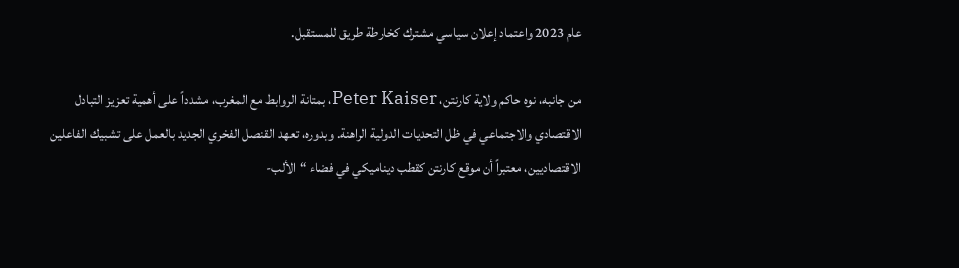عام 2023 واعتماد إعلان سياسي مشترك كخارطة طريق للمستقبل.

من جانبه، نوه حاكم ولاية كارنتن، Peter Kaiser، بمتانة الروابط مع المغرب، مشدداً على أهمية تعزيز التبادل الاقتصادي والاجتماعي في ظل التحديات الدولية الراهنة. وبدوره، تعهد القنصل الفخري الجديد بالعمل على تشبيك الفاعلين الاقتصاديين، معتبراً أن موقع كارنتن كقطب ديناميكي في فضاء “الألب-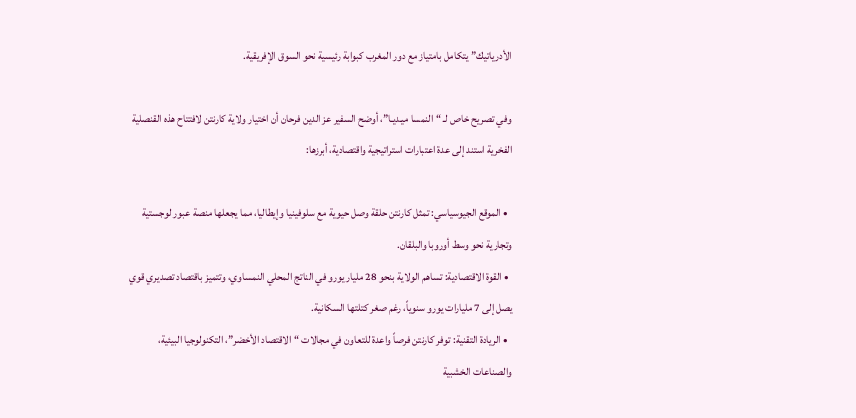الأدرياتيك” يتكامل بامتياز مع دور المغرب كبوابة رئيسية نحو السوق الإفريقية.

وفي تصريح خاص لـ “النمسا ميـديـا”، أوضح السفير عز الدين فرحان أن اختيار ولاية كارنتن لافتتاح هذه القنصلية الفخرية استند إلى عدة اعتبارات استراتيجية واقتصادية، أبرزها:

  • الموقع الجيوسياسي: تمثل كارنتن حلقة وصل حيوية مع سلوفينيا وإيطاليا، مما يجعلها منصة عبور لوجستية وتجارية نحو وسط أوروبا والبلقان.
  • القوة الاقتصادية: تساهم الولاية بنحو 28 مليار يورو في الناتج المحلي النمساوي، وتتميز باقتصاد تصديري قوي يصل إلى 7 مليارات يورو سنوياً، رغم صغر كتلتها السكانية.
  • الريادة التقنية: توفر كارنتن فرصاً واعدة للتعاون في مجالات “الاقتصاد الأخضر”، التكنولوجيا البيئية، والصناعات الخشبية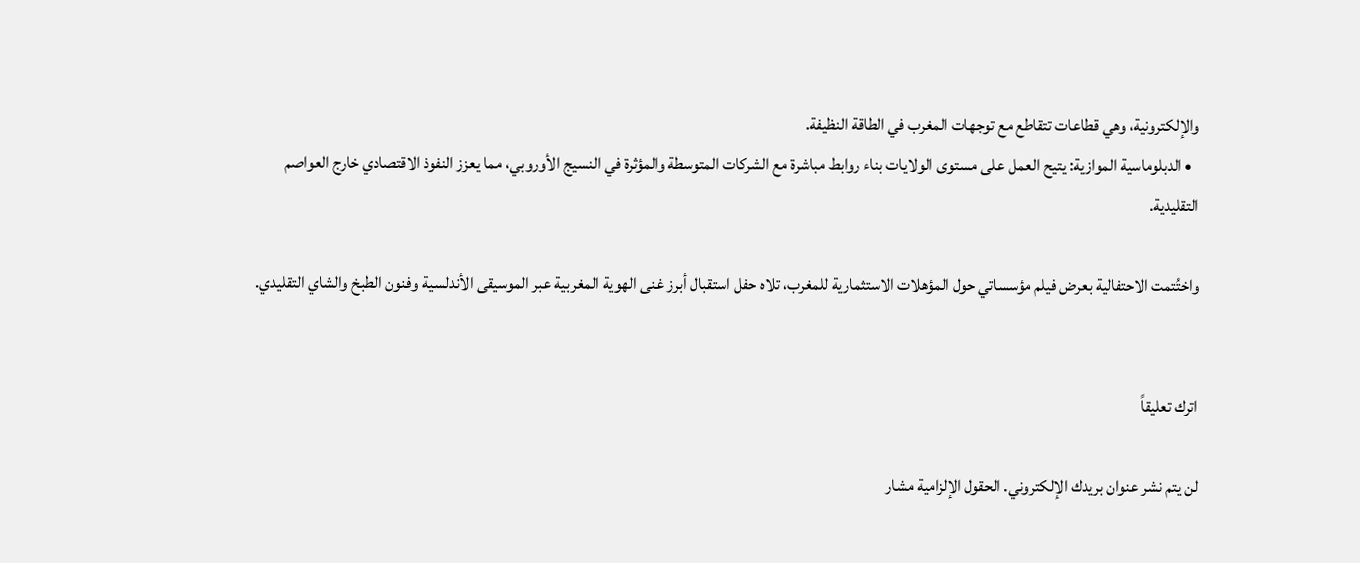والإلكترونية، وهي قطاعات تتقاطع مع توجهات المغرب في الطاقة النظيفة.
  • الدبلوماسية الموازية: يتيح العمل على مستوى الولايات بناء روابط مباشرة مع الشركات المتوسطة والمؤثرة في النسيج الأوروبي، مما يعزز النفوذ الاقتصادي خارج العواصم التقليدية.

واختُتمت الاحتفالية بعرض فيلم مؤسساتي حول المؤهلات الاستثمارية للمغرب، تلاه حفل استقبال أبرز غنى الهوية المغربية عبر الموسيقى الأندلسية وفنون الطبخ والشاي التقليدي.


اترك تعليقاً

لن يتم نشر عنوان بريدك الإلكتروني. الحقول الإلزامية مشار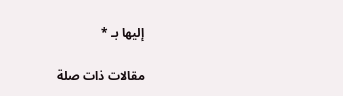إليها بـ *

مقالات ذات صلة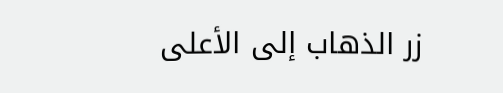زر الذهاب إلى الأعلى